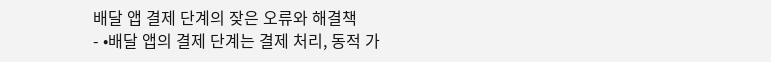배달 앱 결제 단계의 잦은 오류와 해결책
- •배달 앱의 결제 단계는 결제 처리, 동적 가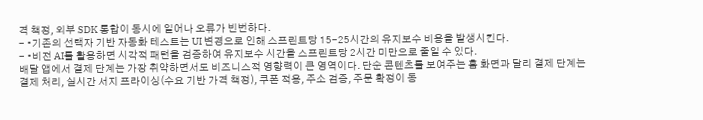격 책정, 외부 SDK 통합이 동시에 일어나 오류가 빈번하다.
- •기존의 선택자 기반 자동화 테스트는 UI 변경으로 인해 스프린트당 15-25시간의 유지보수 비용을 발생시킨다.
- •비전 AI를 활용하면 시각적 패턴을 검증하여 유지보수 시간을 스프린트당 2시간 미만으로 줄일 수 있다.
배달 앱에서 결제 단계는 가장 취약하면서도 비즈니스적 영향력이 큰 영역이다. 단순 콘텐츠를 보여주는 홈 화면과 달리 결제 단계는 결제 처리, 실시간 서지 프라이싱(수요 기반 가격 책정), 쿠폰 적용, 주소 검증, 주문 확정이 동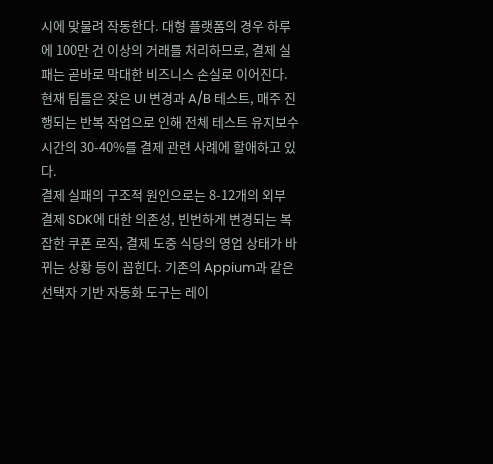시에 맞물려 작동한다. 대형 플랫폼의 경우 하루에 100만 건 이상의 거래를 처리하므로, 결제 실패는 곧바로 막대한 비즈니스 손실로 이어진다. 현재 팀들은 잦은 UI 변경과 A/B 테스트, 매주 진행되는 반복 작업으로 인해 전체 테스트 유지보수 시간의 30-40%를 결제 관련 사례에 할애하고 있다.
결제 실패의 구조적 원인으로는 8-12개의 외부 결제 SDK에 대한 의존성, 빈번하게 변경되는 복잡한 쿠폰 로직, 결제 도중 식당의 영업 상태가 바뀌는 상황 등이 꼽힌다. 기존의 Appium과 같은 선택자 기반 자동화 도구는 레이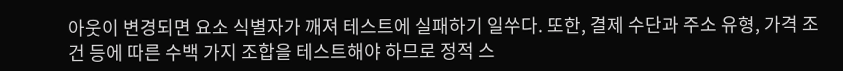아웃이 변경되면 요소 식별자가 깨져 테스트에 실패하기 일쑤다. 또한, 결제 수단과 주소 유형, 가격 조건 등에 따른 수백 가지 조합을 테스트해야 하므로 정적 스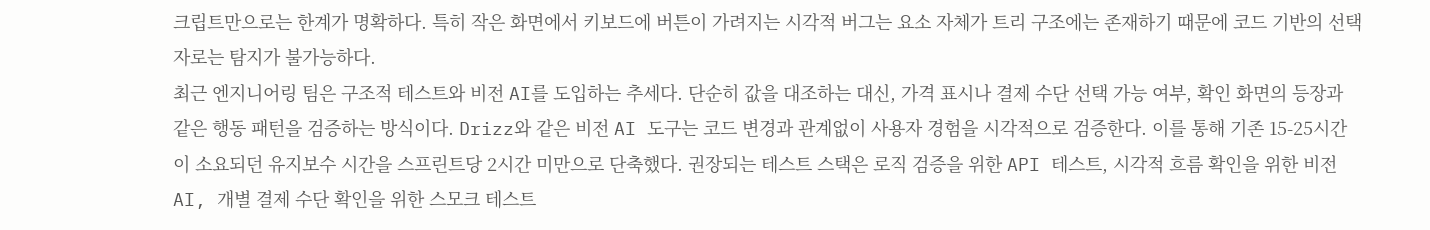크립트만으로는 한계가 명확하다. 특히 작은 화면에서 키보드에 버튼이 가려지는 시각적 버그는 요소 자체가 트리 구조에는 존재하기 때문에 코드 기반의 선택자로는 탐지가 불가능하다.
최근 엔지니어링 팀은 구조적 테스트와 비전 AI를 도입하는 추세다. 단순히 값을 대조하는 대신, 가격 표시나 결제 수단 선택 가능 여부, 확인 화면의 등장과 같은 행동 패턴을 검증하는 방식이다. Drizz와 같은 비전 AI 도구는 코드 변경과 관계없이 사용자 경험을 시각적으로 검증한다. 이를 통해 기존 15-25시간이 소요되던 유지보수 시간을 스프린트당 2시간 미만으로 단축했다. 권장되는 테스트 스택은 로직 검증을 위한 API 테스트, 시각적 흐름 확인을 위한 비전 AI, 개별 결제 수단 확인을 위한 스모크 테스트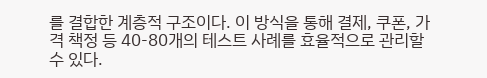를 결합한 계층적 구조이다. 이 방식을 통해 결제, 쿠폰, 가격 책정 등 40-80개의 테스트 사례를 효율적으로 관리할 수 있다.